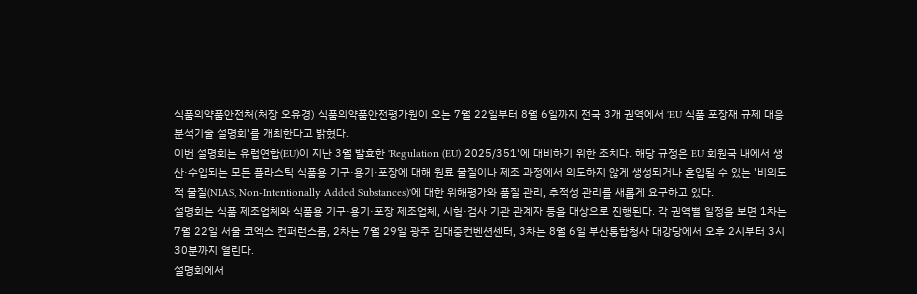식품의약품안전처(처장 오유경) 식품의약품안전평가원이 오는 7월 22일부터 8월 6일까지 전국 3개 권역에서 'EU 식품 포장재 규제 대응 분석기술 설명회'를 개최한다고 밝혔다.
이번 설명회는 유럽연합(EU)이 지난 3월 발효한 'Regulation (EU) 2025/351'에 대비하기 위한 조치다. 해당 규정은 EU 회원국 내에서 생산·수입되는 모든 플라스틱 식품용 기구·용기·포장에 대해 원료 물질이나 제조 과정에서 의도하지 않게 생성되거나 혼입될 수 있는 '비의도적 물질(NIAS, Non-Intentionally Added Substances)'에 대한 위해평가와 품질 관리, 추적성 관리를 새롭게 요구하고 있다.
설명회는 식품 제조업체와 식품용 기구·용기·포장 제조업체, 시험·검사 기관 관계자 등을 대상으로 진행된다. 각 권역별 일정을 보면 1차는 7월 22일 서울 코엑스 컨퍼런스룸, 2차는 7월 29일 광주 김대중컨벤션센터, 3차는 8월 6일 부산통합청사 대강당에서 오후 2시부터 3시 30분까지 열린다.
설명회에서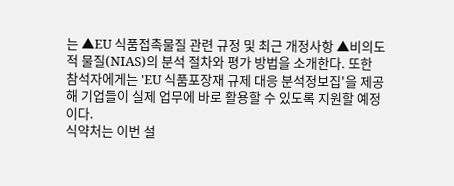는 ▲EU 식품접촉물질 관련 규정 및 최근 개정사항 ▲비의도적 물질(NIAS)의 분석 절차와 평가 방법을 소개한다. 또한 참석자에게는 'EU 식품포장재 규제 대응 분석정보집'을 제공해 기업들이 실제 업무에 바로 활용할 수 있도록 지원할 예정이다.
식약처는 이번 설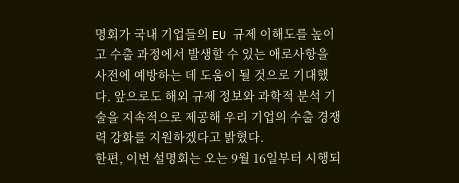명회가 국내 기업들의 EU 규제 이해도를 높이고 수출 과정에서 발생할 수 있는 애로사항을 사전에 예방하는 데 도움이 될 것으로 기대했다. 앞으로도 해외 규제 정보와 과학적 분석 기술을 지속적으로 제공해 우리 기업의 수출 경쟁력 강화를 지원하겠다고 밝혔다.
한편, 이번 설명회는 오는 9월 16일부터 시행되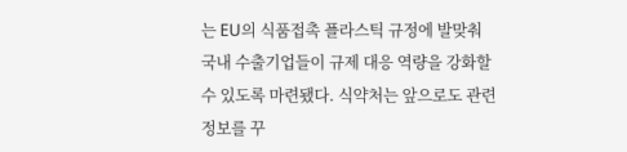는 EU의 식품접촉 플라스틱 규정에 발맞춰 국내 수출기업들이 규제 대응 역량을 강화할 수 있도록 마련됐다. 식약처는 앞으로도 관련 정보를 꾸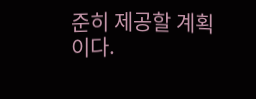준히 제공할 계획이다.